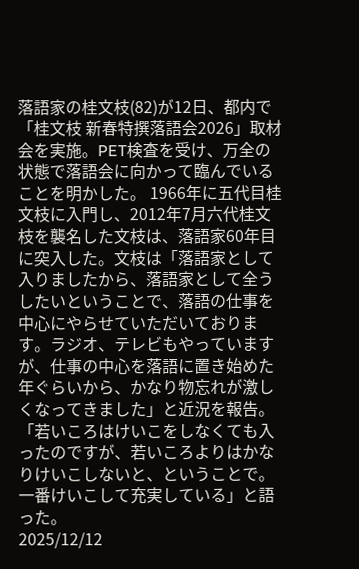落語家の桂文枝(82)が12日、都内で「桂文枝 新春特撰落語会2026」取材会を実施。PET検査を受け、万全の状態で落語会に向かって臨んでいることを明かした。 1966年に五代目桂文枝に入門し、2012年7月六代桂文枝を襲名した文枝は、落語家60年目に突入した。文枝は「落語家として入りましたから、落語家として全うしたいということで、落語の仕事を中心にやらせていただいております。ラジオ、テレビもやっていますが、仕事の中心を落語に置き始めた年ぐらいから、かなり物忘れが激しくなってきました」と近況を報告。「若いころはけいこをしなくても入ったのですが、若いころよりはかなりけいこしないと、ということで。一番けいこして充実している」と語った。
2025/12/12